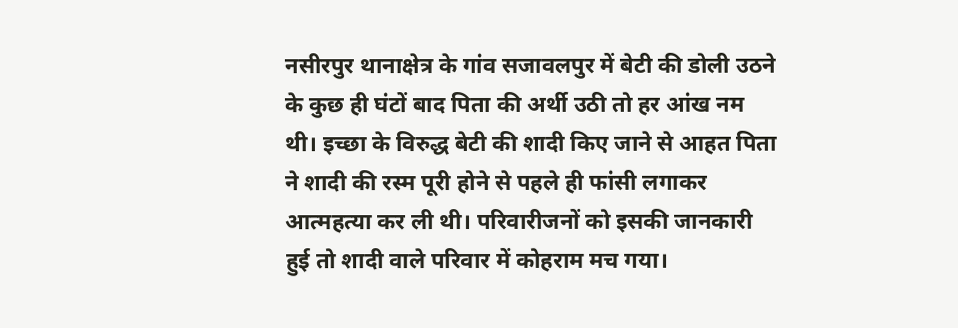नसीरपुर थानाक्षेत्र के गांव सजावलपुर में बेटी की डोली उठने के कुछ ही घंटों बाद पिता की अर्थी उठी तो हर आंख नम थी। इच्छा के विरुद्ध बेटी की शादी किए जाने से आहत पिता ने शादी की रस्म पूरी होने से पहले ही फांसी लगाकर आत्महत्या कर ली थी। परिवारीजनों को इसकी जानकारी हुई तो शादी वाले परिवार में कोहराम मच गया।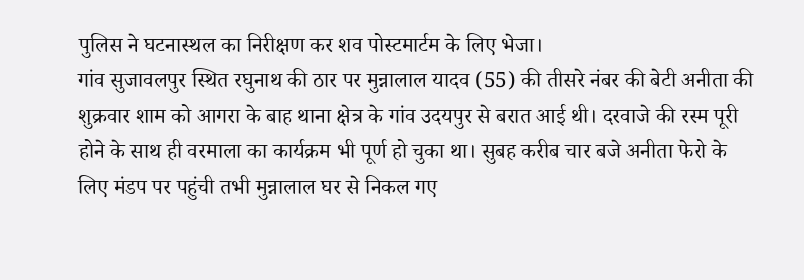पुलिस ने घटनास्थल का निरीक्षण कर शव पोस्टमार्टम के लिए भेजा।
गांव सुजावलपुर स्थित रघुनाथ की ठार पर मुन्नालाल यादव (55) की तीसरे नंबर की बेटी अनीता की शुक्रवार शाम को आगरा के बाह थाना क्षेत्र के गांव उदयपुर से बरात आई थी। दरवाजे की रस्म पूरी होने के साथ ही वरमाला का कार्यक्रम भी पूर्ण हो चुका था। सुबह करीब चार बजे अनीता फेरो के लिए मंडप पर पहुंची तभी मुन्नालाल घर से निकल गए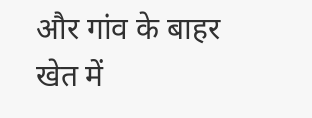और गांव के बाहर खेत में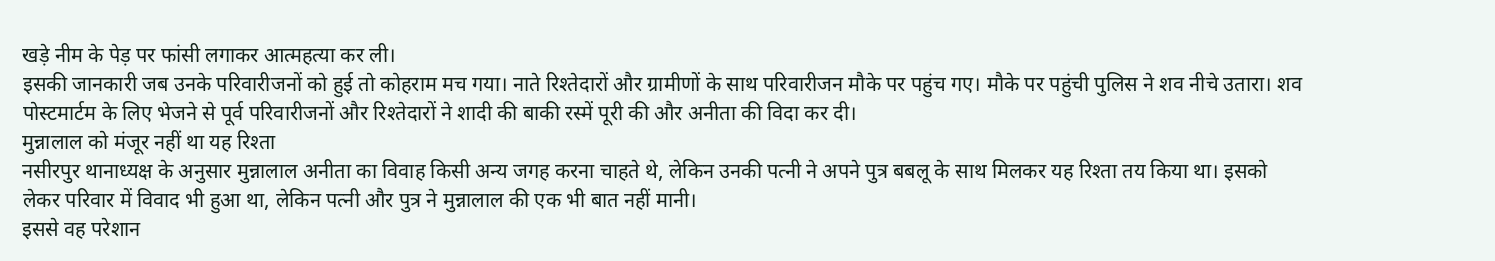खड़े नीम के पेड़ पर फांसी लगाकर आत्महत्या कर ली।
इसकी जानकारी जब उनके परिवारीजनों को हुई तो कोहराम मच गया। नाते रिश्तेदारों और ग्रामीणों के साथ परिवारीजन मौके पर पहुंच गए। मौके पर पहुंची पुलिस ने शव नीचे उतारा। शव पोस्टमार्टम के लिए भेजने से पूर्व परिवारीजनों और रिश्तेदारों ने शादी की बाकी रस्में पूरी की और अनीता की विदा कर दी।
मुन्नालाल को मंजूर नहीं था यह रिश्ता
नसीरपुर थानाध्यक्ष के अनुसार मुन्नालाल अनीता का विवाह किसी अन्य जगह करना चाहते थे, लेकिन उनकी पत्नी ने अपने पुत्र बबलू के साथ मिलकर यह रिश्ता तय किया था। इसको लेकर परिवार में विवाद भी हुआ था, लेकिन पत्नी और पुत्र ने मुन्नालाल की एक भी बात नहीं मानी।
इससे वह परेशान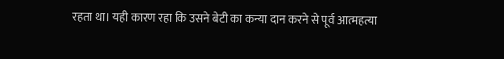रहता था। यही कारण रहा कि उसने बेटी का कन्या दान करने से पूर्व आत्महत्या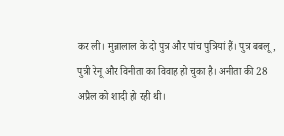कर ली। मुन्नालाल के दो पुत्र और पांच पुत्रियां हैं। पुत्र बबलू, पुत्री रेनू और विनीता का विवाह हो चुका है। अनीता की 28 अप्रैल को शादी हो रही थी।